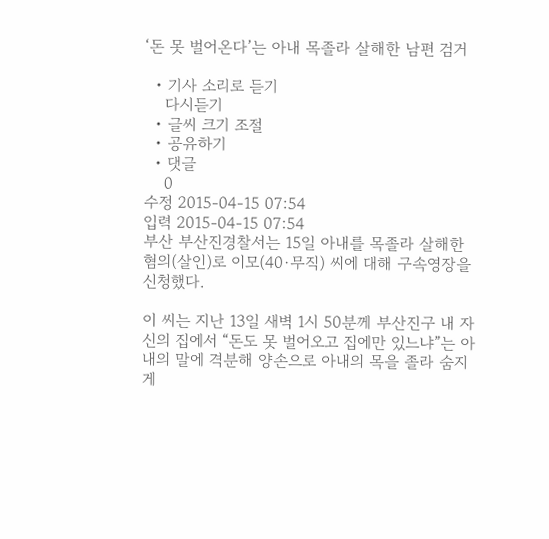‘돈 못 벌어온다’는 아내 목졸라 살해한 남편 검거

  • 기사 소리로 듣기
    다시듣기
  • 글씨 크기 조절
  • 공유하기
  • 댓글
    0
수정 2015-04-15 07:54
입력 2015-04-15 07:54
부산 부산진경찰서는 15일 아내를 목졸라 살해한 혐의(살인)로 이모(40·무직) 씨에 대해 구속영장을 신청했다.

이 씨는 지난 13일 새벽 1시 50분께 부산진구 내 자신의 집에서 “돈도 못 벌어오고 집에만 있느냐”는 아내의 말에 격분해 양손으로 아내의 목을 졸라 숨지게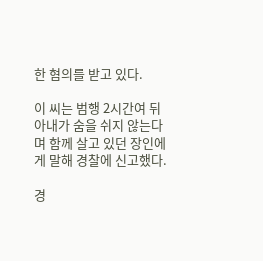한 혐의를 받고 있다.

이 씨는 범행 2시간여 뒤 아내가 숨을 쉬지 않는다며 함께 살고 있던 장인에게 말해 경찰에 신고했다.

경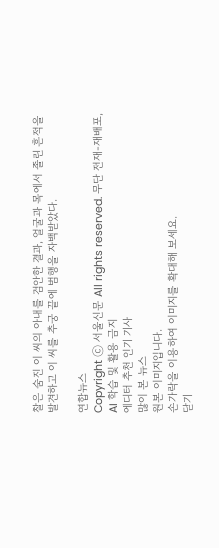찰은 숨진 이 씨의 아내를 검안한 결과, 얼굴과 목에서 졸린 흔적을 발견하고 이 씨를 추궁 끝에 범행을 자백받았다.

연합뉴스
Copyright ⓒ 서울신문 All rights reserved. 무단 전재-재배포, AI 학습 및 활용 금지
에디터 추천 인기 기사
많이 본 뉴스
원본 이미지입니다.
손가락을 이용하여 이미지를 확대해 보세요.
닫기